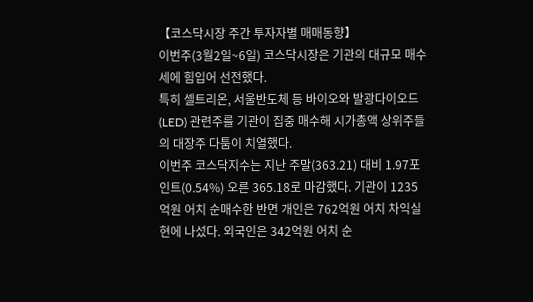【코스닥시장 주간 투자자별 매매동향】
이번주(3월2일~6일) 코스닥시장은 기관의 대규모 매수세에 힘입어 선전했다.
특히 셀트리온, 서울반도체 등 바이오와 발광다이오드(LED) 관련주를 기관이 집중 매수해 시가총액 상위주들의 대장주 다툼이 치열했다.
이번주 코스닥지수는 지난 주말(363.21) 대비 1.97포인트(0.54%) 오른 365.18로 마감했다. 기관이 1235억원 어치 순매수한 반면 개인은 762억원 어치 차익실현에 나섰다. 외국인은 342억원 어치 순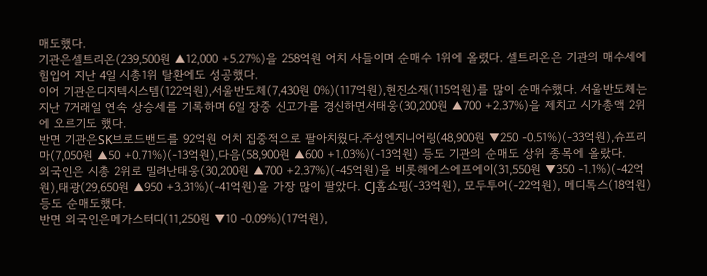매도했다.
기관은셀트리온(239,500원 ▲12,000 +5.27%)을 258억원 어치 사들이며 순매수 1위에 올렸다. 셀트리온은 기관의 매수세에 힘입어 지난 4일 시총1위 탈환에도 성공했다.
이어 기관은디지텍시스템(122억원),서울반도체(7,430원 0%)(117억원),현진소재(115억원)를 많이 순매수했다. 서울반도체는 지난 7거래일 연속 상승세를 기록하며 6일 장중 신고가를 경신하면서태웅(30,200원 ▲700 +2.37%)을 제치고 시가총액 2위에 오르기도 했다.
반면 기관은SK브로드밴드를 92억원 어치 집중적으로 팔아치웠다.주성엔지니어링(48,900원 ▼250 -0.51%)(-33억원),슈프리마(7,050원 ▲50 +0.71%)(-13억원),다음(58,900원 ▲600 +1.03%)(-13억원) 등도 기관의 순매도 상위 종목에 올랐다.
외국인은 시총 2위로 밀려난태웅(30,200원 ▲700 +2.37%)(-45억원)을 비롯해에스에프에이(31,550원 ▼350 -1.1%)(-42억원),태광(29,650원 ▲950 +3.31%)(-41억원)을 가장 많이 팔았다. CJ홈쇼핑(-33억원), 모두투어(-22억원), 메디톡스(18억원) 등도 순매도했다.
반면 외국인은메가스터디(11,250원 ▼10 -0.09%)(17억원),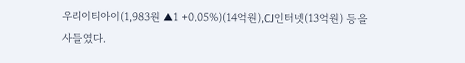우리이티아이(1,983원 ▲1 +0.05%)(14억원),CJ인터넷(13억원) 등을 사들였다.